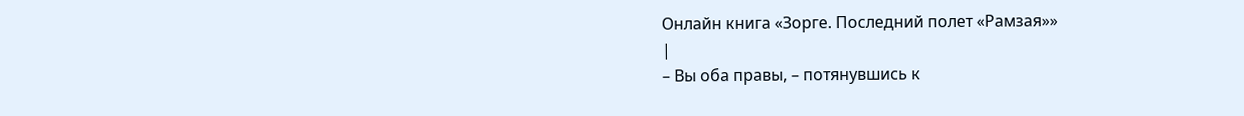Онлайн книга «Зорге. Последний полет «Рамзая»»
|
– Вы оба правы, – потянувшись к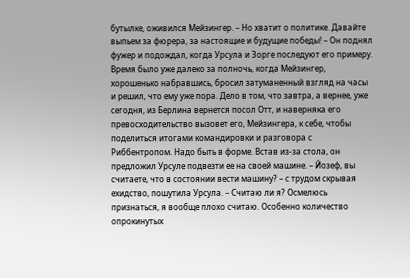бутылке, оживился Мейзингер. – Но хватит о политике. Давайте выпьем за фюрера, за настоящие и будущие победы! – Он поднял фужер и подождал, когда Урсула и Зорге последуют его примеру. Время было уже далеко за полночь, когда Мейзингер, хорошенько набравшись, бросил затуманенный взгляд на часы и решил, что ему уже пора. Дело в том, что завтра, а вернее, уже сегодня, из Берлина вернется посол Отт, и наверняка его превосходительство вызовет его, Мейзингера, к себе, чтобы поделиться итогами командировки и разговора с Риббентропом. Надо быть в форме. Встав из-за стола, он предложил Урсуле подвезти ее на своей машине. – Йозеф, вы считаете, что в состоянии вести машину? – с трудом скрывая ехидство, пошутила Урсула. – Считаю ли я? Осмелюсь признаться, я вообще плохо считаю. Особенно количество опрокинутых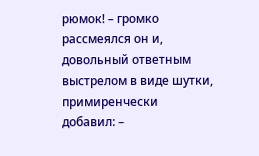рюмок! – громко рассмеялся он и, довольный ответным выстрелом в виде шутки, примиренчески добавил: –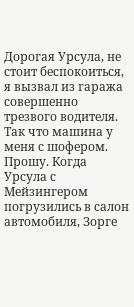Дорогая Урсула, не стоит беспокоиться, я вызвал из гаража совершенно трезвого водителя. Так что машина у меня с шофером. Прошу. Когда Урсула с Мейзингером погрузились в салон автомобиля, Зорге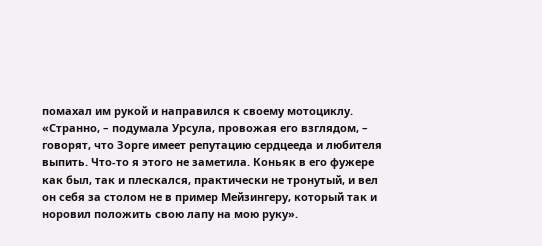помахал им рукой и направился к своему мотоциклу. «Странно, – подумала Урсула, провожая его взглядом, – говорят, что Зорге имеет репутацию сердцееда и любителя выпить. Что-то я этого не заметила. Коньяк в его фужере как был, так и плескался, практически не тронутый, и вел он себя за столом не в пример Мейзингеру, который так и норовил положить свою лапу на мою руку».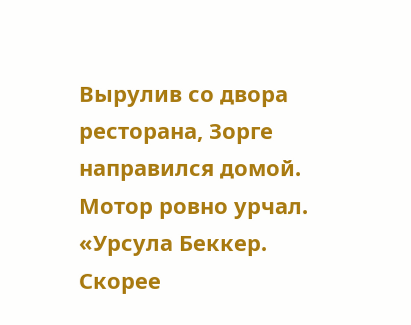Вырулив со двора ресторана, Зорге направился домой. Мотор ровно урчал. «Урсула Беккер. Скорее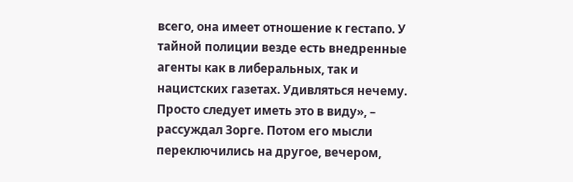всего, она имеет отношение к гестапо. У тайной полиции везде есть внедренные агенты как в либеральных, так и нацистских газетах. Удивляться нечему. Просто следует иметь это в виду», – рассуждал Зорге. Потом его мысли переключились на другое, вечером,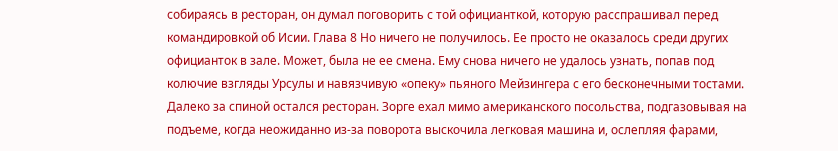собираясь в ресторан, он думал поговорить с той официанткой, которую расспрашивал перед командировкой об Исии. Глава 8 Но ничего не получилось. Ее просто не оказалось среди других официанток в зале. Может, была не ее смена. Ему снова ничего не удалось узнать, попав под колючие взгляды Урсулы и навязчивую «опеку» пьяного Мейзингера с его бесконечными тостами. Далеко за спиной остался ресторан. Зорге ехал мимо американского посольства, подгазовывая на подъеме, когда неожиданно из-за поворота выскочила легковая машина и, ослепляя фарами,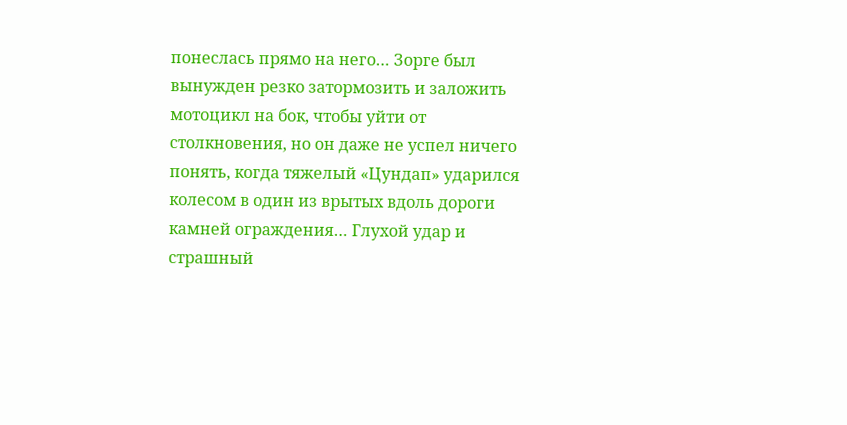понеслась прямо на него… Зорге был вынужден резко затормозить и заложить мотоцикл на бок, чтобы уйти от столкновения, но он даже не успел ничего понять, когда тяжелый «Цундап» ударился колесом в один из врытых вдоль дороги камней ограждения… Глухой удар и страшный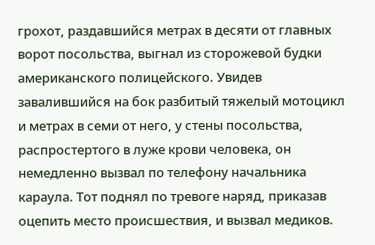грохот, раздавшийся метрах в десяти от главных ворот посольства, выгнал из сторожевой будки американского полицейского. Увидев завалившийся на бок разбитый тяжелый мотоцикл и метрах в семи от него, у стены посольства, распростертого в луже крови человека, он немедленно вызвал по телефону начальника караула. Тот поднял по тревоге наряд, приказав оцепить место происшествия, и вызвал медиков.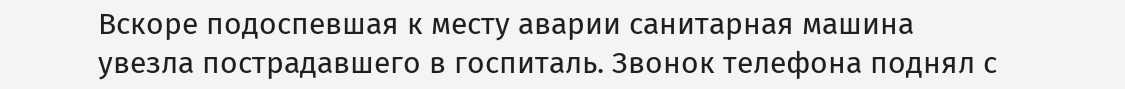Вскоре подоспевшая к месту аварии санитарная машина увезла пострадавшего в госпиталь. Звонок телефона поднял с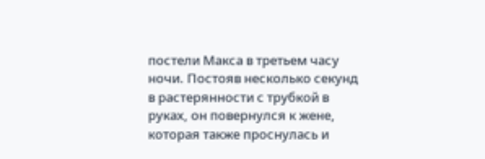постели Макса в третьем часу ночи. Постояв несколько секунд в растерянности с трубкой в руках, он повернулся к жене, которая также проснулась и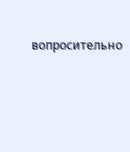вопросительно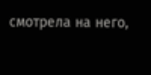смотрела на него,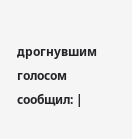дрогнувшим голосом сообщил: |